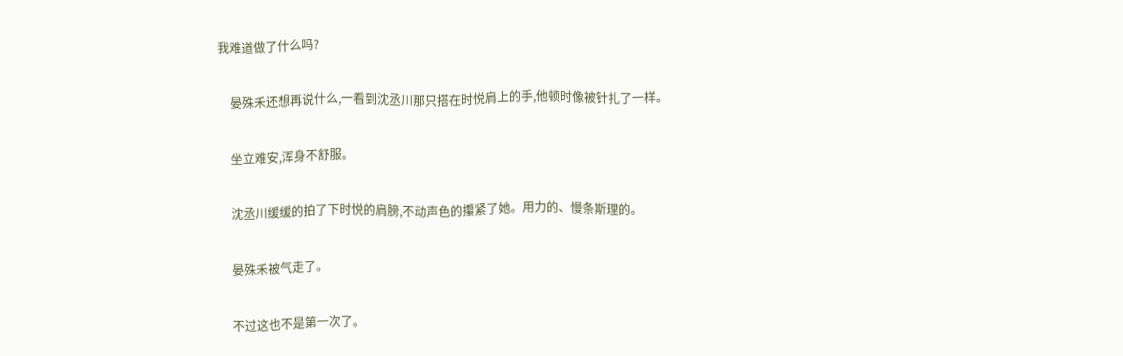我难道做了什么吗?

    晏殊禾还想再说什么,一看到沈丞川那只搭在时悦肩上的手,他顿时像被针扎了一样。

    坐立难安,浑身不舒服。

    沈丞川缓缓的拍了下时悦的肩膀,不动声色的攥紧了她。用力的、慢条斯理的。

    晏殊禾被气走了。

    不过这也不是第一次了。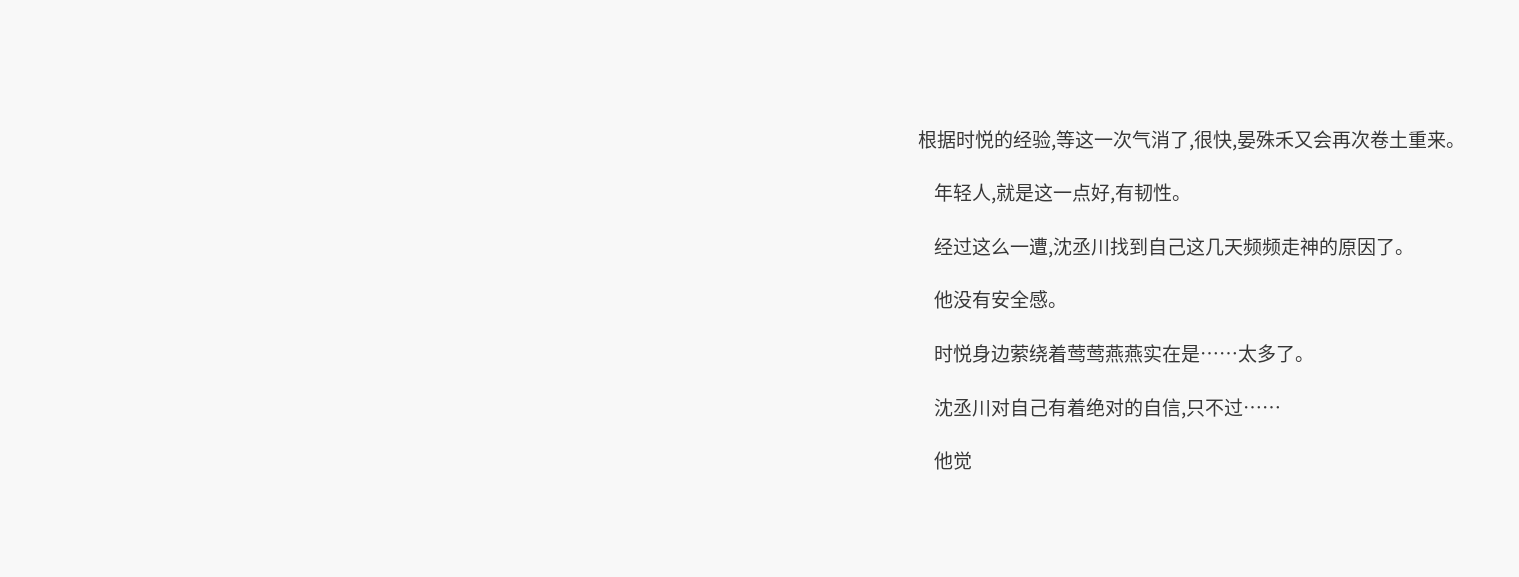根据时悦的经验,等这一次气消了,很快,晏殊禾又会再次卷土重来。

    年轻人,就是这一点好,有韧性。

    经过这么一遭,沈丞川找到自己这几天频频走神的原因了。

    他没有安全感。

    时悦身边萦绕着莺莺燕燕实在是……太多了。

    沈丞川对自己有着绝对的自信,只不过……

    他觉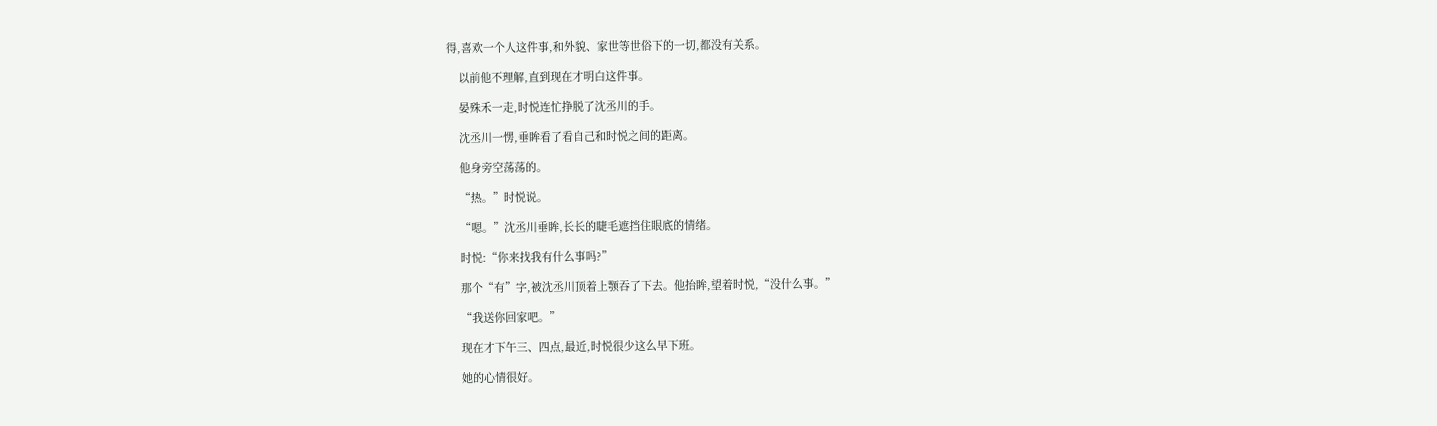得,喜欢一个人这件事,和外貌、家世等世俗下的一切,都没有关系。

    以前他不理解,直到现在才明白这件事。

    晏殊禾一走,时悦连忙挣脱了沈丞川的手。

    沈丞川一愣,垂眸看了看自己和时悦之间的距离。

    他身旁空荡荡的。

    “热。”时悦说。

    “嗯。”沈丞川垂眸,长长的睫毛遮挡住眼底的情绪。

    时悦:“你来找我有什么事吗?”

    那个“有”字,被沈丞川顶着上颚吞了下去。他抬眸,望着时悦,“没什么事。”

    “我送你回家吧。”

    现在才下午三、四点,最近,时悦很少这么早下班。

    她的心情很好。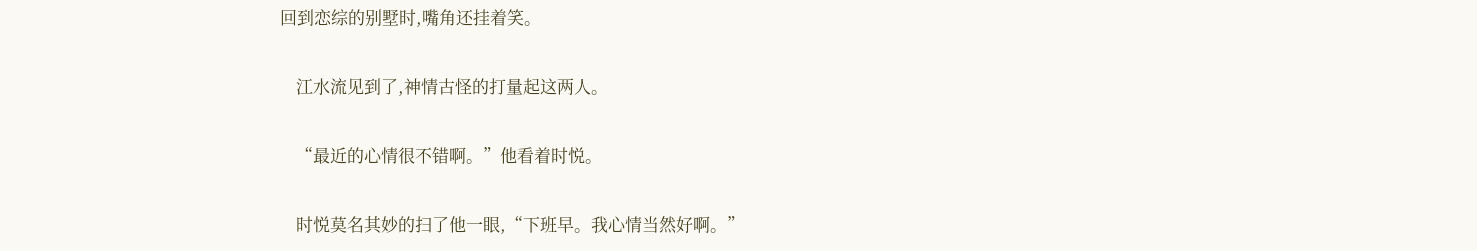回到恋综的别墅时,嘴角还挂着笑。

    江水流见到了,神情古怪的打量起这两人。

    “最近的心情很不错啊。”他看着时悦。

    时悦莫名其妙的扫了他一眼,“下班早。我心情当然好啊。”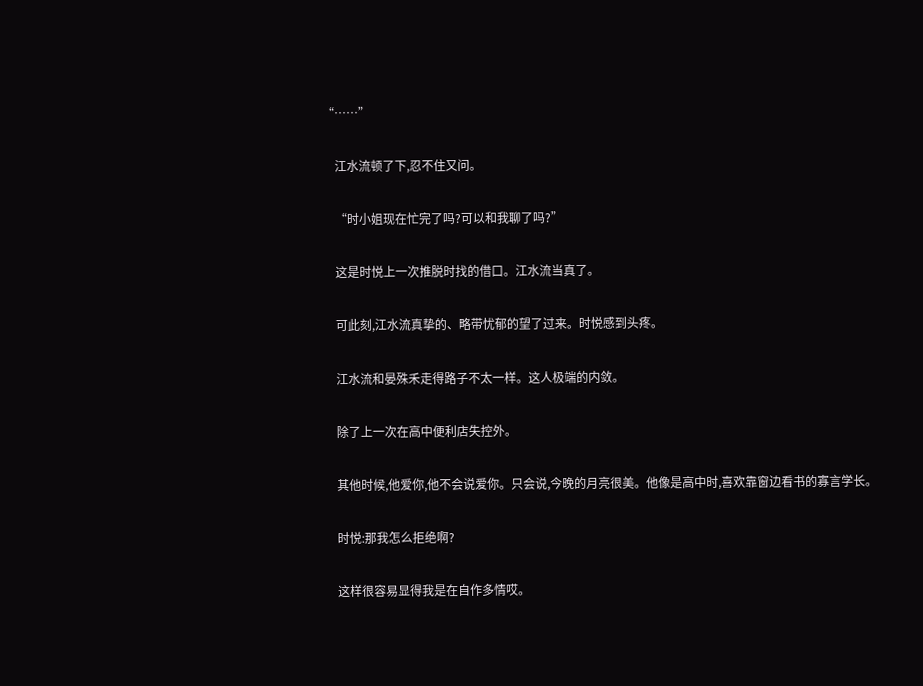“……”

    江水流顿了下,忍不住又问。

    “时小姐现在忙完了吗?可以和我聊了吗?”

    这是时悦上一次推脱时找的借口。江水流当真了。

    可此刻,江水流真挚的、略带忧郁的望了过来。时悦感到头疼。

    江水流和晏殊禾走得路子不太一样。这人极端的内敛。

    除了上一次在高中便利店失控外。

    其他时候,他爱你,他不会说爱你。只会说,今晚的月亮很美。他像是高中时,喜欢靠窗边看书的寡言学长。

    时悦:那我怎么拒绝啊?

    这样很容易显得我是在自作多情哎。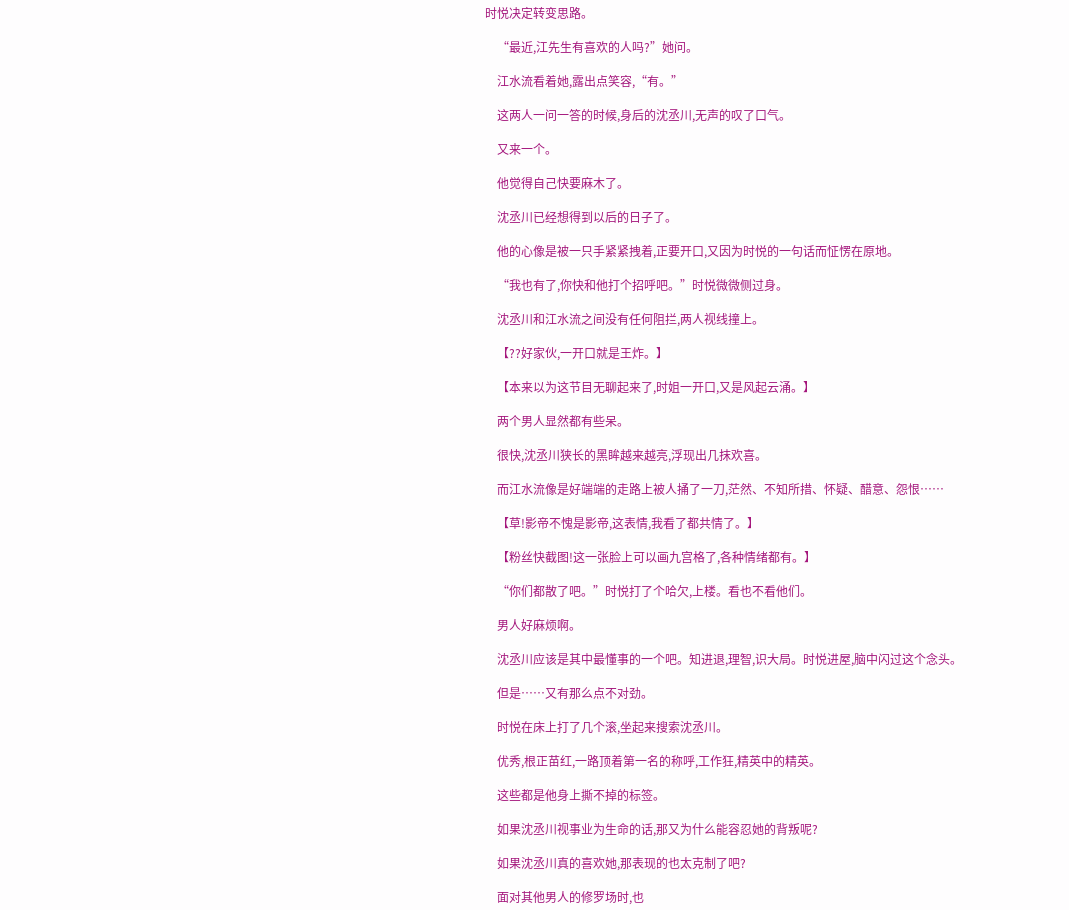时悦决定转变思路。

    “最近,江先生有喜欢的人吗?”她问。

    江水流看着她,露出点笑容,“有。”

    这两人一问一答的时候,身后的沈丞川,无声的叹了口气。

    又来一个。

    他觉得自己快要麻木了。

    沈丞川已经想得到以后的日子了。

    他的心像是被一只手紧紧拽着,正要开口,又因为时悦的一句话而怔愣在原地。

    “我也有了,你快和他打个招呼吧。”时悦微微侧过身。

    沈丞川和江水流之间没有任何阻拦,两人视线撞上。

    【??好家伙,一开口就是王炸。】

    【本来以为这节目无聊起来了,时姐一开口,又是风起云涌。】

    两个男人显然都有些呆。

    很快,沈丞川狭长的黑眸越来越亮,浮现出几抹欢喜。

    而江水流像是好端端的走路上被人捅了一刀,茫然、不知所措、怀疑、醋意、怨恨……

    【草!影帝不愧是影帝,这表情,我看了都共情了。】

    【粉丝快截图!这一张脸上可以画九宫格了,各种情绪都有。】

    “你们都散了吧。”时悦打了个哈欠,上楼。看也不看他们。

    男人好麻烦啊。

    沈丞川应该是其中最懂事的一个吧。知进退,理智,识大局。时悦进屋,脑中闪过这个念头。

    但是……又有那么点不对劲。

    时悦在床上打了几个滚,坐起来搜索沈丞川。

    优秀,根正苗红,一路顶着第一名的称呼,工作狂,精英中的精英。

    这些都是他身上撕不掉的标签。

    如果沈丞川视事业为生命的话,那又为什么能容忍她的背叛呢?

    如果沈丞川真的喜欢她,那表现的也太克制了吧?

    面对其他男人的修罗场时,也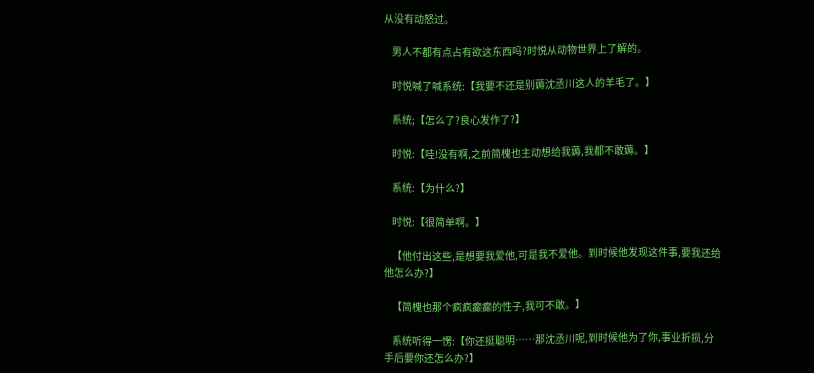从没有动怒过。

    男人不都有点占有欲这东西吗?时悦从动物世界上了解的。

    时悦喊了喊系统:【我要不还是别薅沈丞川这人的羊毛了。】

    系统;【怎么了?良心发作了?】

    时悦:【哇!没有啊,之前简槐也主动想给我薅,我都不敢薅。】

    系统:【为什么?】

    时悦:【很简单啊。】

    【他付出这些,是想要我爱他,可是我不爱他。到时候他发现这件事,要我还给他怎么办?】

    【简槐也那个疯疯癫癫的性子,我可不敢。】

    系统听得一愣:【你还挺聪明……那沈丞川呢,到时候他为了你,事业折损,分手后要你还怎么办?】